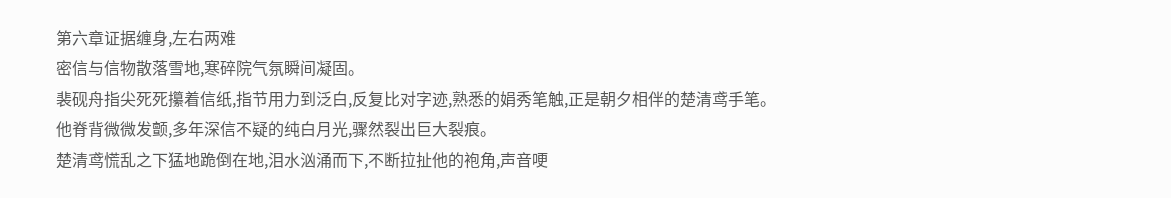第六章证据缠身,左右两难
密信与信物散落雪地,寒碎院气氛瞬间凝固。
裴砚舟指尖死死攥着信纸,指节用力到泛白,反复比对字迹,熟悉的娟秀笔触,正是朝夕相伴的楚清鸢手笔。
他脊背微微发颤,多年深信不疑的纯白月光,骤然裂出巨大裂痕。
楚清鸢慌乱之下猛地跪倒在地,泪水汹涌而下,不断拉扯他的袍角,声音哽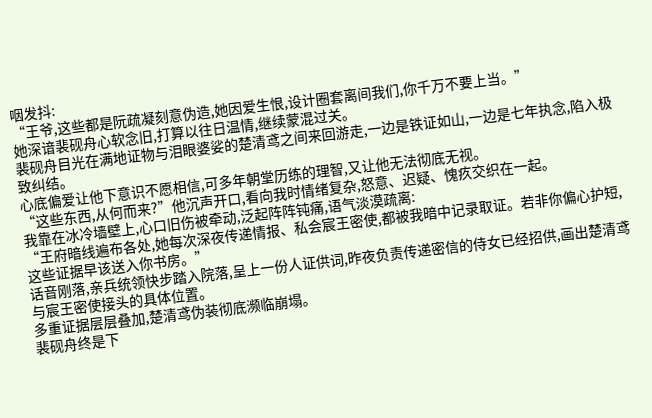咽发抖:
“王爷,这些都是阮疏凝刻意伪造,她因爱生恨,设计圈套离间我们,你千万不要上当。”
她深谙裴砚舟心软念旧,打算以往日温情,继续蒙混过关。
裴砚舟目光在满地证物与泪眼婆娑的楚清鸢之间来回游走,一边是铁证如山,一边是七年执念,陷入极致纠结。
心底偏爱让他下意识不愿相信,可多年朝堂历练的理智,又让他无法彻底无视。
“这些东西,从何而来?”他沉声开口,看向我时情绪复杂,怒意、迟疑、愧疚交织在一起。
我靠在冰冷墙壁上,心口旧伤被牵动,泛起阵阵钝痛,语气淡漠疏离:
“王府暗线遍布各处,她每次深夜传递情报、私会宸王密使,都被我暗中记录取证。若非你偏心护短,这些证据早该送入你书房。”
话音刚落,亲兵统领快步踏入院落,呈上一份人证供词,昨夜负责传递密信的侍女已经招供,画出楚清鸢与宸王密使接头的具体位置。
多重证据层层叠加,楚清鸢伪装彻底濒临崩塌。
裴砚舟终是下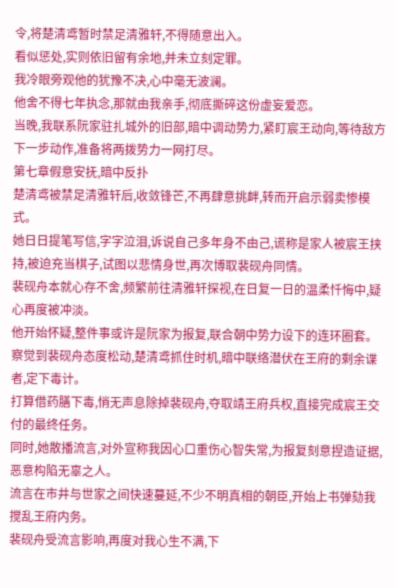令,将楚清鸢暂时禁足清雅轩,不得随意出入。
看似惩处,实则依旧留有余地,并未立刻定罪。
我冷眼旁观他的犹豫不决,心中毫无波澜。
他舍不得七年执念,那就由我亲手,彻底撕碎这份虚妄爱恋。
当晚,我联系阮家驻扎城外的旧部,暗中调动势力,紧盯宸王动向,等待敌方下一步动作,准备将两拨势力一网打尽。
第七章假意安抚,暗中反扑
楚清鸢被禁足清雅轩后,收敛锋芒,不再肆意挑衅,转而开启示弱卖惨模式。
她日日提笔写信,字字泣泪,诉说自己多年身不由己,谎称是家人被宸王挟持,被迫充当棋子,试图以悲情身世,再次博取裴砚舟同情。
裴砚舟本就心存不舍,频繁前往清雅轩探视,在日复一日的温柔忏悔中,疑心再度被冲淡。
他开始怀疑,整件事或许是阮家为报复,联合朝中势力设下的连环圈套。
察觉到裴砚舟态度松动,楚清鸢抓住时机,暗中联络潜伏在王府的剩余谍者,定下毒计。
打算借药膳下毒,悄无声息除掉裴砚舟,夺取靖王府兵权,直接完成宸王交付的最终任务。
同时,她散播流言,对外宣称我因心口重伤心智失常,为报复刻意捏造证据,恶意构陷无辜之人。
流言在市井与世家之间快速蔓延,不少不明真相的朝臣,开始上书弹劾我搅乱王府内务。
裴砚舟受流言影响,再度对我心生不满,下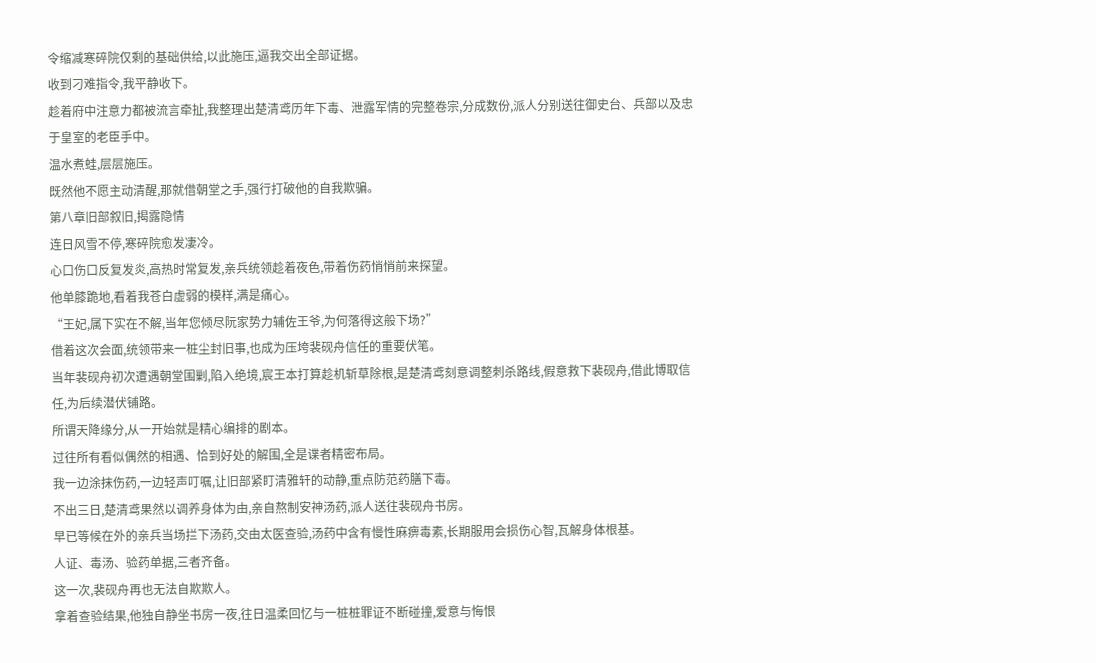令缩减寒碎院仅剩的基础供给,以此施压,逼我交出全部证据。
收到刁难指令,我平静收下。
趁着府中注意力都被流言牵扯,我整理出楚清鸢历年下毒、泄露军情的完整卷宗,分成数份,派人分别送往御史台、兵部以及忠于皇室的老臣手中。
温水煮蛙,层层施压。
既然他不愿主动清醒,那就借朝堂之手,强行打破他的自我欺骗。
第八章旧部叙旧,揭露隐情
连日风雪不停,寒碎院愈发凄冷。
心口伤口反复发炎,高热时常复发,亲兵统领趁着夜色,带着伤药悄悄前来探望。
他单膝跪地,看着我苍白虚弱的模样,满是痛心。
“王妃,属下实在不解,当年您倾尽阮家势力辅佐王爷,为何落得这般下场?”
借着这次会面,统领带来一桩尘封旧事,也成为压垮裴砚舟信任的重要伏笔。
当年裴砚舟初次遭遇朝堂围剿,陷入绝境,宸王本打算趁机斩草除根,是楚清鸢刻意调整刺杀路线,假意救下裴砚舟,借此博取信任,为后续潜伏铺路。
所谓天降缘分,从一开始就是精心编排的剧本。
过往所有看似偶然的相遇、恰到好处的解围,全是谍者精密布局。
我一边涂抹伤药,一边轻声叮嘱,让旧部紧盯清雅轩的动静,重点防范药膳下毒。
不出三日,楚清鸢果然以调养身体为由,亲自熬制安神汤药,派人送往裴砚舟书房。
早已等候在外的亲兵当场拦下汤药,交由太医查验,汤药中含有慢性麻痹毒素,长期服用会损伤心智,瓦解身体根基。
人证、毒汤、验药单据,三者齐备。
这一次,裴砚舟再也无法自欺欺人。
拿着查验结果,他独自静坐书房一夜,往日温柔回忆与一桩桩罪证不断碰撞,爱意与悔恨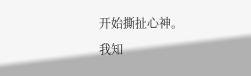开始撕扯心神。
我知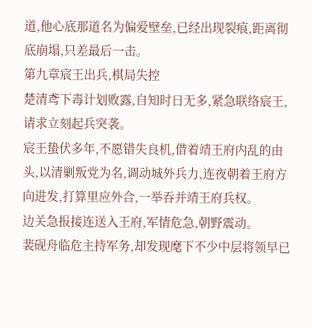道,他心底那道名为偏爱壁垒,已经出现裂痕,距离彻底崩塌,只差最后一击。
第九章宸王出兵,棋局失控
楚清鸢下毒计划败露,自知时日无多,紧急联络宸王,请求立刻起兵突袭。
宸王蛰伏多年,不愿错失良机,借着靖王府内乱的由头,以清剿叛党为名,调动城外兵力,连夜朝着王府方向进发,打算里应外合,一举吞并靖王府兵权。
边关急报接连送入王府,军情危急,朝野震动。
裴砚舟临危主持军务,却发现麾下不少中层将领早已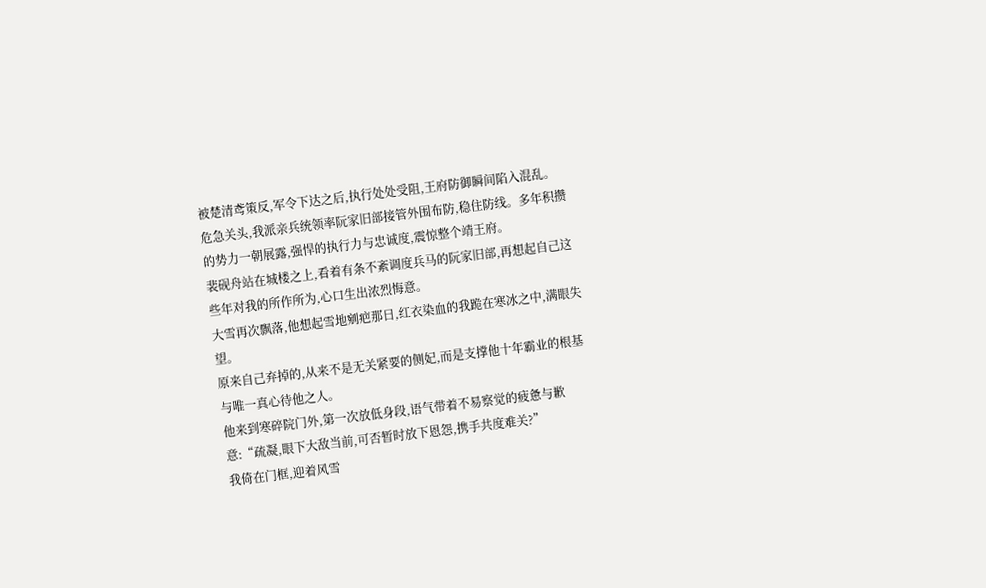被楚清鸢策反,军令下达之后,执行处处受阻,王府防御瞬间陷入混乱。
危急关头,我派亲兵统领率阮家旧部接管外围布防,稳住防线。多年积攒的势力一朝展露,强悍的执行力与忠诚度,震惊整个靖王府。
裴砚舟站在城楼之上,看着有条不紊调度兵马的阮家旧部,再想起自己这些年对我的所作所为,心口生出浓烈悔意。
大雪再次飘落,他想起雪地剜疤那日,红衣染血的我跪在寒冰之中,满眼失望。
原来自己弃掉的,从来不是无关紧要的侧妃,而是支撑他十年霸业的根基与唯一真心待他之人。
他来到寒碎院门外,第一次放低身段,语气带着不易察觉的疲惫与歉意:“疏凝,眼下大敌当前,可否暂时放下恩怨,携手共度难关?”
我倚在门框,迎着风雪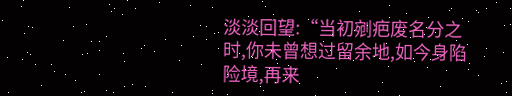淡淡回望:“当初剜疤废名分之时,你未曾想过留余地,如今身陷险境,再来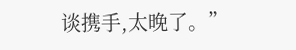谈携手,太晚了。”